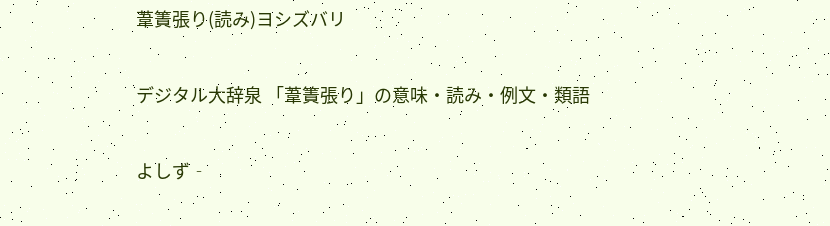葦簀張り(読み)ヨシズバリ

デジタル大辞泉 「葦簀張り」の意味・読み・例文・類語

よしず‐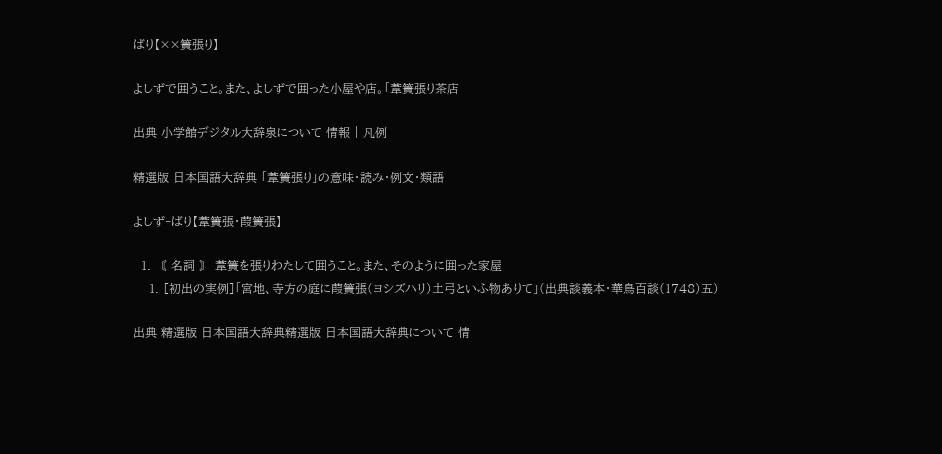ばり【××簀張り】

よしずで囲うこと。また、よしずで囲った小屋や店。「葦簀張り茶店

出典 小学館デジタル大辞泉について 情報 | 凡例

精選版 日本国語大辞典 「葦簀張り」の意味・読み・例文・類語

よしず‐ばり【葦簀張・葭簀張】

  1. 〘 名詞 〙 葦簀を張りわたして囲うこと。また、そのように囲った家屋
    1. [初出の実例]「宮地、寺方の庭に葭簀張(ヨシズハリ)土弓といふ物ありて」(出典談義本・華鳥百談(1748)五)

出典 精選版 日本国語大辞典精選版 日本国語大辞典について 情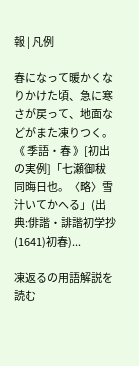報 | 凡例

春になって暖かくなりかけた頃、急に寒さが戻って、地面などがまた凍りつく。《 季語・春 》[初出の実例]「七瀬御秡 同晦日也。〈略〉雪汁いてかへる」(出典:俳諧・誹諧初学抄(1641)初春)...

凍返るの用語解説を読む